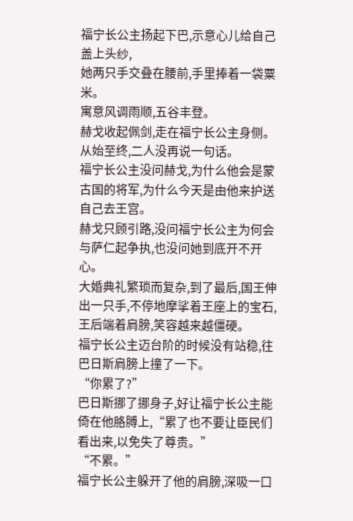福宁长公主扬起下巴,示意心儿给自己盖上头纱,
她两只手交叠在腰前,手里捧着一袋粟米。
寓意风调雨顺,五谷丰登。
赫戈收起佩剑,走在福宁长公主身侧。
从始至终,二人没再说一句话。
福宁长公主没问赫戈,为什么他会是蒙古国的将军,为什么今天是由他来护送自己去王宫。
赫戈只顾引路,没问福宁长公主为何会与萨仁起争执,也没问她到底开不开心。
大婚典礼繁琐而复杂,到了最后,国王伸出一只手,不停地摩挲着王座上的宝石,王后端着肩膀,笑容越来越僵硬。
福宁长公主迈台阶的时候没有站稳,往巴日斯肩膀上撞了一下。
“你累了?”
巴日斯挪了挪身子,好让福宁长公主能倚在他胳膊上,“累了也不要让臣民们看出来,以免失了尊贵。”
“不累。”
福宁长公主躲开了他的肩膀,深吸一口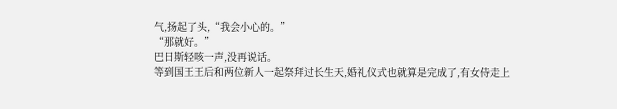气,扬起了头,“我会小心的。”
“那就好。”
巴日斯轻咳一声,没再说话。
等到国王王后和两位新人一起祭拜过长生天,婚礼仪式也就算是完成了,有女侍走上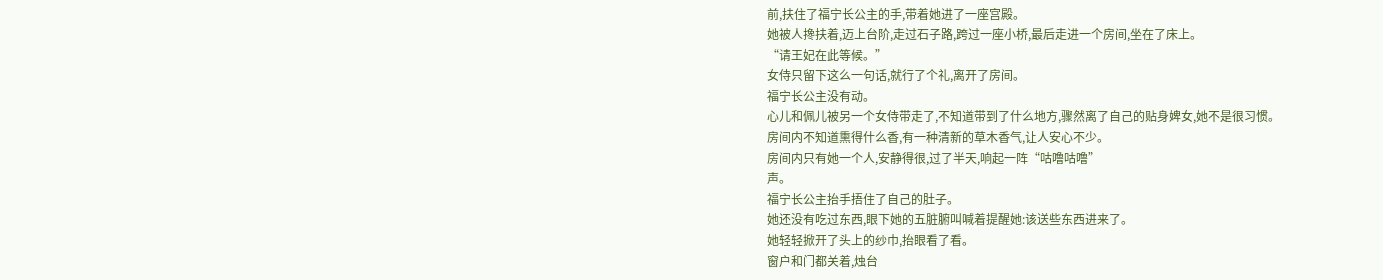前,扶住了福宁长公主的手,带着她进了一座宫殿。
她被人搀扶着,迈上台阶,走过石子路,跨过一座小桥,最后走进一个房间,坐在了床上。
“请王妃在此等候。”
女侍只留下这么一句话,就行了个礼,离开了房间。
福宁长公主没有动。
心儿和佩儿被另一个女侍带走了,不知道带到了什么地方,骤然离了自己的贴身婢女,她不是很习惯。
房间内不知道熏得什么香,有一种清新的草木香气,让人安心不少。
房间内只有她一个人,安静得很,过了半天,响起一阵“咕噜咕噜”
声。
福宁长公主抬手捂住了自己的肚子。
她还没有吃过东西,眼下她的五脏腑叫喊着提醒她:该送些东西进来了。
她轻轻掀开了头上的纱巾,抬眼看了看。
窗户和门都关着,烛台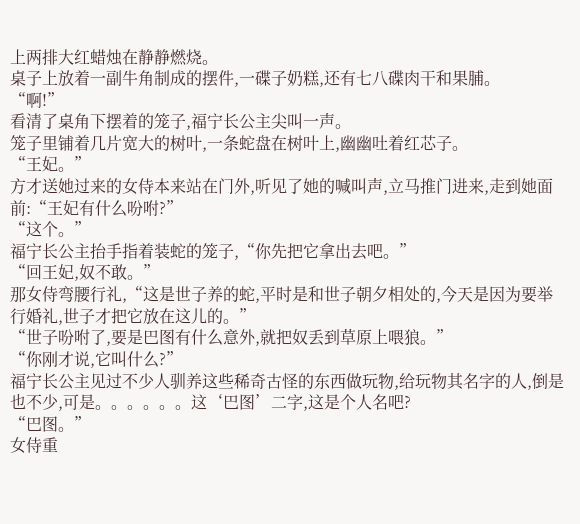上两排大红蜡烛在静静燃烧。
桌子上放着一副牛角制成的摆件,一碟子奶糕,还有七八碟肉干和果脯。
“啊!”
看清了桌角下摆着的笼子,福宁长公主尖叫一声。
笼子里铺着几片宽大的树叶,一条蛇盘在树叶上,幽幽吐着红芯子。
“王妃。”
方才送她过来的女侍本来站在门外,听见了她的喊叫声,立马推门进来,走到她面前:“王妃有什么吩咐?”
“这个。”
福宁长公主抬手指着装蛇的笼子,“你先把它拿出去吧。”
“回王妃,奴不敢。”
那女侍弯腰行礼,“这是世子养的蛇,平时是和世子朝夕相处的,今天是因为要举行婚礼,世子才把它放在这儿的。”
“世子吩咐了,要是巴图有什么意外,就把奴丢到草原上喂狼。”
“你刚才说,它叫什么?”
福宁长公主见过不少人驯养这些稀奇古怪的东西做玩物,给玩物其名字的人,倒是也不少,可是。。。。。。这‘巴图’二字,这是个人名吧?
“巴图。”
女侍重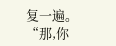复一遍。
“那,你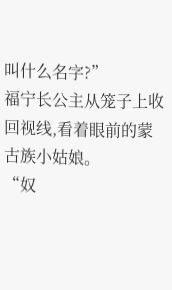叫什么名字?”
福宁长公主从笼子上收回视线,看着眼前的蒙古族小姑娘。
“奴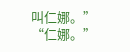叫仁娜。”
“仁娜。”